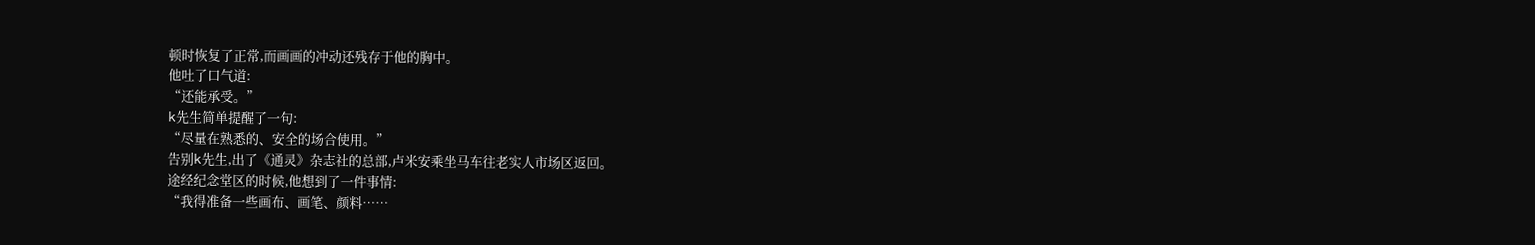顿时恢复了正常,而画画的冲动还残存于他的胸中。
他吐了口气道:
“还能承受。”
k先生简单提醒了一句:
“尽量在熟悉的、安全的场合使用。”
告别k先生,出了《通灵》杂志社的总部,卢米安乘坐马车往老实人市场区返回。
途经纪念堂区的时候,他想到了一件事情:
“我得准备一些画布、画笔、颜料……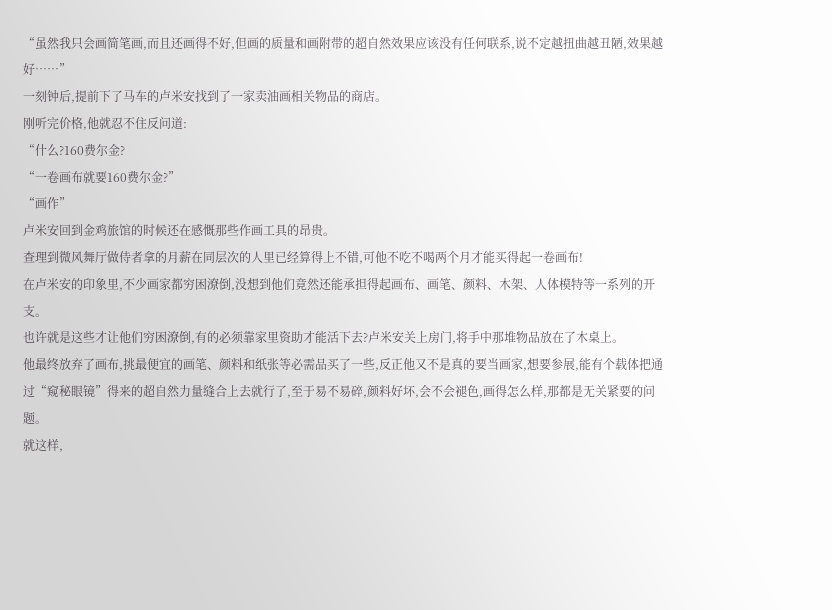“虽然我只会画简笔画,而且还画得不好,但画的质量和画附带的超自然效果应该没有任何联系,说不定越扭曲越丑陋,效果越好……”
一刻钟后,提前下了马车的卢米安找到了一家卖油画相关物品的商店。
刚听完价格,他就忍不住反问道:
“什么?160费尔金?
“一卷画布就要160费尔金?”
“画作”
卢米安回到金鸡旅馆的时候还在感慨那些作画工具的昂贵。
查理到微风舞厅做侍者拿的月薪在同层次的人里已经算得上不错,可他不吃不喝两个月才能买得起一卷画布!
在卢米安的印象里,不少画家都穷困潦倒,没想到他们竟然还能承担得起画布、画笔、颜料、木架、人体模特等一系列的开支。
也许就是这些才让他们穷困潦倒,有的必须靠家里资助才能活下去?卢米安关上房门,将手中那堆物品放在了木桌上。
他最终放弃了画布,挑最便宜的画笔、颜料和纸张等必需品买了一些,反正他又不是真的要当画家,想要参展,能有个载体把通过“窥秘眼镜”得来的超自然力量缝合上去就行了,至于易不易碎,颜料好坏,会不会褪色,画得怎么样,那都是无关紧要的问题。
就这样,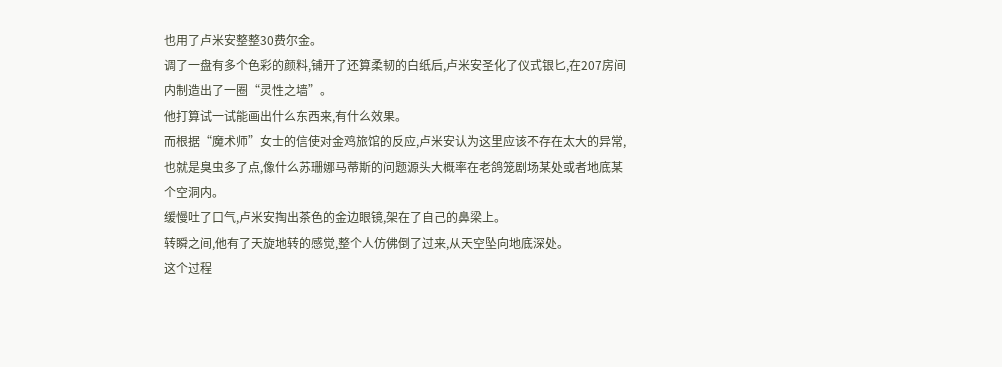也用了卢米安整整30费尔金。
调了一盘有多个色彩的颜料,铺开了还算柔韧的白纸后,卢米安圣化了仪式银匕,在207房间内制造出了一圈“灵性之墙”。
他打算试一试能画出什么东西来,有什么效果。
而根据“魔术师”女士的信使对金鸡旅馆的反应,卢米安认为这里应该不存在太大的异常,也就是臭虫多了点,像什么苏珊娜马蒂斯的问题源头大概率在老鸽笼剧场某处或者地底某个空洞内。
缓慢吐了口气,卢米安掏出茶色的金边眼镜,架在了自己的鼻梁上。
转瞬之间,他有了天旋地转的感觉,整个人仿佛倒了过来,从天空坠向地底深处。
这个过程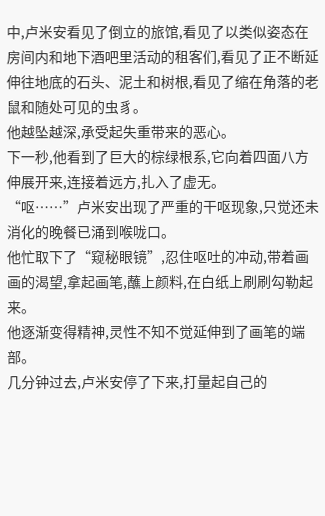中,卢米安看见了倒立的旅馆,看见了以类似姿态在房间内和地下酒吧里活动的租客们,看见了正不断延伸往地底的石头、泥土和树根,看见了缩在角落的老鼠和随处可见的虫豸。
他越坠越深,承受起失重带来的恶心。
下一秒,他看到了巨大的棕绿根系,它向着四面八方伸展开来,连接着远方,扎入了虚无。
“呕……”卢米安出现了严重的干呕现象,只觉还未消化的晚餐已涌到喉咙口。
他忙取下了“窥秘眼镜”,忍住呕吐的冲动,带着画画的渴望,拿起画笔,蘸上颜料,在白纸上刷刷勾勒起来。
他逐渐变得精神,灵性不知不觉延伸到了画笔的端部。
几分钟过去,卢米安停了下来,打量起自己的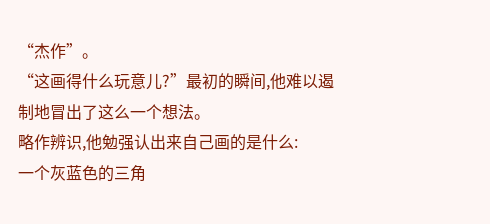“杰作”。
“这画得什么玩意儿?”最初的瞬间,他难以遏制地冒出了这么一个想法。
略作辨识,他勉强认出来自己画的是什么:
一个灰蓝色的三角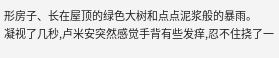形房子、长在屋顶的绿色大树和点点泥浆般的暴雨。
凝视了几秒,卢米安突然感觉手背有些发痒,忍不住挠了一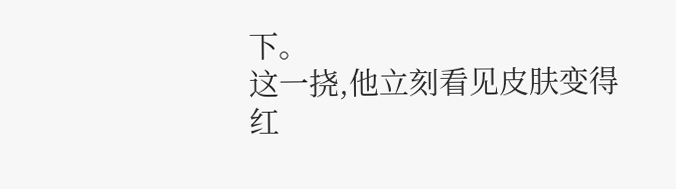下。
这一挠,他立刻看见皮肤变得红